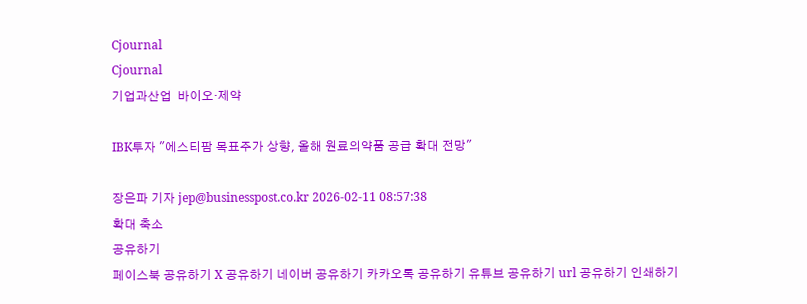Cjournal
Cjournal
기업과산업  바이오·제약

IBK투자 "에스티팜 목표주가 상향, 올해 원료의약품 공급 확대 전망"

장은파 기자 jep@businesspost.co.kr 2026-02-11 08:57:38
확대 축소
공유하기
페이스북 공유하기 X 공유하기 네이버 공유하기 카카오톡 공유하기 유튜브 공유하기 url 공유하기 인쇄하기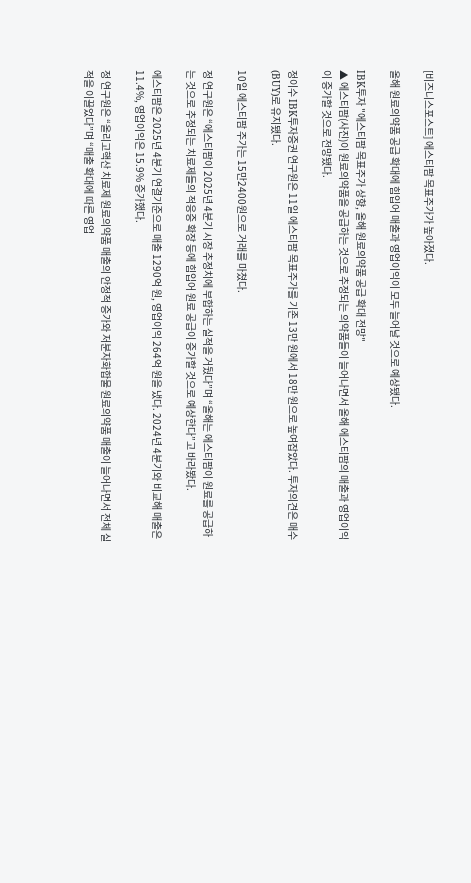[비즈니스포스트] 에스티팜 목표주가가 높아졌다.

올해 원료의약품 공급 확대에 힘입어 매출과 영업이익이 모두 늘어날 것으로 예상됐다.

IBK투자 "에스티팜 목표주가 상향, 올해 원료의약품 공급 확대 전망"
▲ 에스티팜(사진)이 원료의약품을 공급하는 것으로 추정되는 의약품들이 늘어나면서 올해 에스티팜의 매출과 영업이익이 증가할 것으로 전망됐다.

정이수 IBK투자증권 연구원은 11일 에스티팜 목표주가를 기존 13만 원에서 18만 원으로 높여잡았다. 투자의견은 매수(BUY)로 유지됐다.

10일 에스티팜 주가는 15만2400원으로 거래를 마쳤다.

정 연구원은 “에스티팜이 2025년 4분기 시장 추정치에 부합하는 실적을 거뒀다”며 “올해는 에스티팜이 원료를 공급하는 것으로 추정되는 치료제들의 적응증 확장 등에 힘입어 원료 공급이 증가할 것으로 예상한다”고 바라봤다.

에스티팜은 2025년 4분기 연결기준으로 매출 1290억 원, 영업이익 264억 원을 냈다. 2024년 4분기와 비교해 매출은 11.4%, 영업이익은 15.9% 증가했다.

정 연구원은 “올리고핵산 치료제 원료의약품 매출의 안정적 증가와 저분자화합물 원료의약품 매출이 늘어나면서 전체 실적을 이끌었다”며 “매출 확대에 따른 영업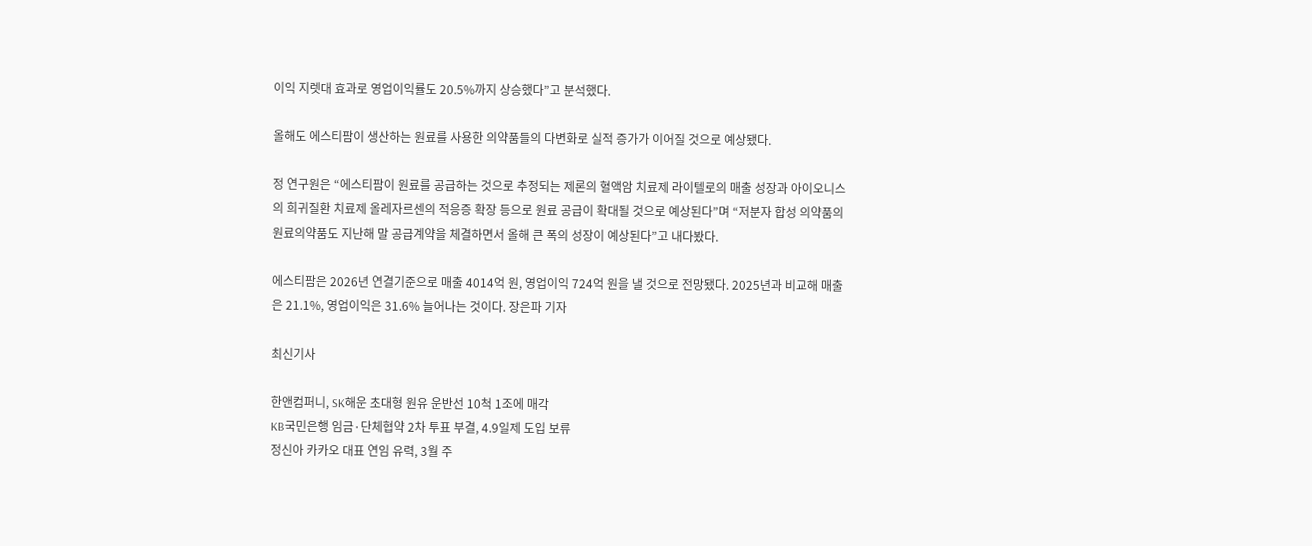이익 지렛대 효과로 영업이익률도 20.5%까지 상승했다”고 분석했다.

올해도 에스티팜이 생산하는 원료를 사용한 의약품들의 다변화로 실적 증가가 이어질 것으로 예상됐다.

정 연구원은 “에스티팜이 원료를 공급하는 것으로 추정되는 제론의 혈액암 치료제 라이텔로의 매출 성장과 아이오니스의 희귀질환 치료제 올레자르센의 적응증 확장 등으로 원료 공급이 확대될 것으로 예상된다”며 “저분자 합성 의약품의 원료의약품도 지난해 말 공급계약을 체결하면서 올해 큰 폭의 성장이 예상된다”고 내다봤다.

에스티팜은 2026년 연결기준으로 매출 4014억 원, 영업이익 724억 원을 낼 것으로 전망됐다. 2025년과 비교해 매출은 21.1%, 영업이익은 31.6% 늘어나는 것이다. 장은파 기자

최신기사

한앤컴퍼니, SK해운 초대형 원유 운반선 10척 1조에 매각
KB국민은행 임금·단체협약 2차 투표 부결, 4.9일제 도입 보류
정신아 카카오 대표 연임 유력, 3월 주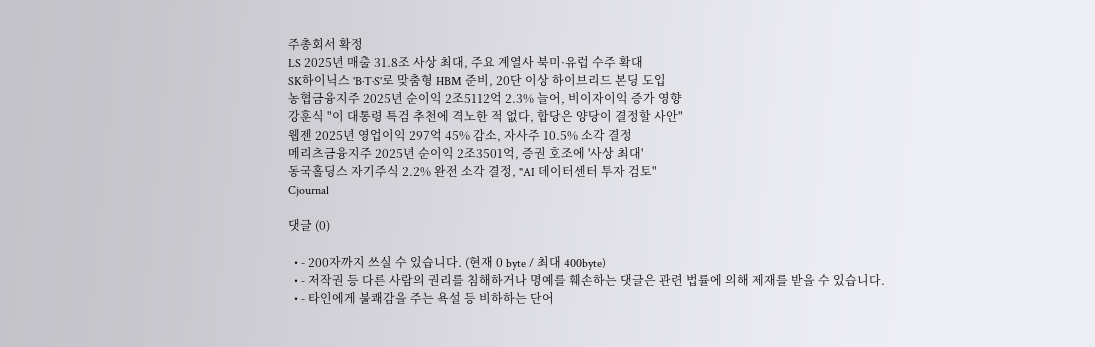주총회서 확정
LS 2025년 매출 31.8조 사상 최대, 주요 계열사 북미·유럽 수주 확대
SK하이닉스 'B·T·S'로 맞춤형 HBM 준비, 20단 이상 하이브리드 본딩 도입
농협금융지주 2025년 순이익 2조5112억 2.3% 늘어, 비이자이익 증가 영향
강훈식 "이 대통령 특검 추천에 격노한 적 없다, 합당은 양당이 결정할 사안"
웹젠 2025년 영업이익 297억 45% 감소, 자사주 10.5% 소각 결정
메리츠금융지주 2025년 순이익 2조3501억, 증권 호조에 '사상 최대'
동국홀딩스 자기주식 2.2% 완전 소각 결정, "AI 데이터센터 투자 검토"
Cjournal

댓글 (0)

  • - 200자까지 쓰실 수 있습니다. (현재 0 byte / 최대 400byte)
  • - 저작권 등 다른 사람의 권리를 침해하거나 명예를 훼손하는 댓글은 관련 법률에 의해 제재를 받을 수 있습니다.
  • - 타인에게 불쾌감을 주는 욕설 등 비하하는 단어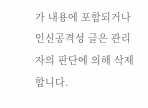가 내용에 포함되거나 인신공격성 글은 관리자의 판단에 의해 삭제 합니다.